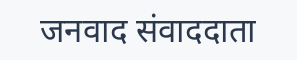जनवाद संवाददाता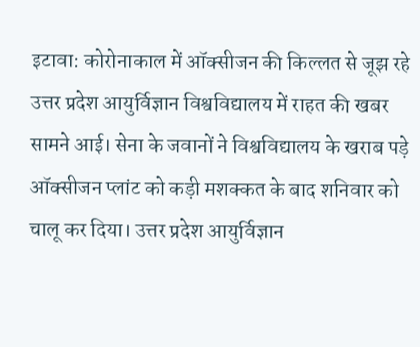इटावा: कोरोनाकाल में ऑक्सीजन की किल्लत से जूझ रहे उत्तर प्रदेश आयुर्विज्ञान विश्वविद्यालय में राहत की खबर सामने आई। सेना के जवानों ने विश्वविद्यालय के खराब पड़े ऑक्सीजन प्लांट को कड़ी मशक्कत के बाद शनिवार को चालू कर दिया। उत्तर प्रदेश आयुर्विज्ञान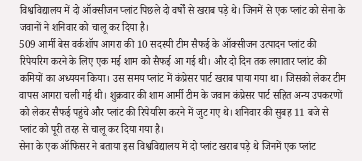विश्वविद्यालय में दो ऑक्सीजन प्लांट पिछले दो वर्षों से खराब पड़े थे। जिनमें से एक प्लांट को सेना के जवानों ने शनिवार को चालू कर दिया है।
509 आर्मी बेस वर्कशॉप आगरा की 10 सदस्यी टीम सैफई के ऑक्सीजन उत्पादन प्लांट की रिपेयरिग करने के लिए एक मई शाम को सैफई आ गई थी। और दो दिन तक लगातार प्लांट की कमियों का अध्ययन किया। उस समय प्लांट में कंप्रेसर पार्ट खराब पाया गया था। जिसको लेकर टीम वापस आगरा चली गई थी। शुक्रवार की शाम आर्मी टीम के जवान कंप्रेसर पार्ट सहित अन्य उपकरणों को लेकर सैफई पहुंचे और प्लांट की रिपेयरिग करने में जुट गए थे। शनिवार की सुबह 11 बजे से प्लांट को पूरी तरह से चालू कर दिया गया है।
सेना के एक ऑफिसर ने बताया इस विश्वविद्यालय में दो प्लांट खराब पड़े थे जिनमें एक प्लांट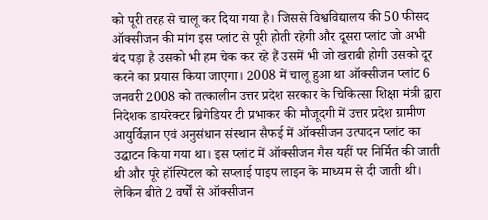को पूरी तरह से चालू कर दिया गया है। जिससे विश्वविद्यालय की 50 फीसद ऑक्सीजन की मांग इस प्लांट से पूरी होती रहेगी और दूसरा प्लांट जो अभी बंद पड़ा है उसको भी हम चेक कर रहे हैं उसमें भी जो खराबी होगी उसको दूर करने का प्रयास किया जाएगा। 2008 में चालू हुआ था ऑक्सीजन प्लांट 6 जनवरी 2008 को तत्कालीन उत्तर प्रदेश सरकार के चिकित्सा शिक्षा मंत्री द्वारा निदेशक डायरेक्टर ब्रिगेडियर टी प्रभाकर की मौजूदगी में उत्तर प्रदेश ग्रामीण आयुर्विज्ञान एवं अनुसंधान संस्थान सैफई में ऑक्सीजन उत्पादन प्लांट का उद्घाटन किया गया था। इस प्लांट में ऑक्सीजन गैस यहीं पर निर्मित की जाती थी और पूरे हॉस्पिटल को सप्लाई पाइप लाइन के माध्यम से दी जाती थी। लेकिन बीते 2 वर्षों से ऑक्सीजन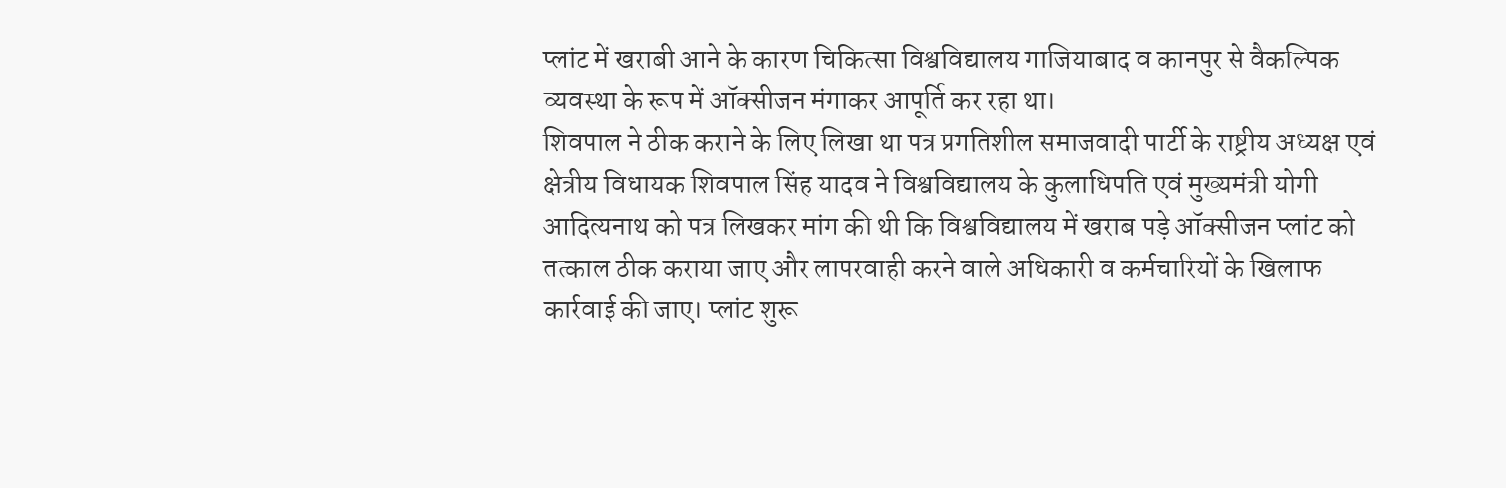प्लांट में खराबी आने के कारण चिकित्सा विश्वविद्यालय गाजियाबाद व कानपुर से वैकल्पिक व्यवस्था के रूप में ऑक्सीजन मंगाकर आपूर्ति कर रहा था।
शिवपाल ने ठीक कराने के लिए लिखा था पत्र प्रगतिशील समाजवादी पार्टी के राष्ट्रीय अध्यक्ष एवं क्षेत्रीय विधायक शिवपाल सिंह यादव ने विश्वविद्यालय के कुलाधिपति एवं मुख्यमंत्री योगी आदित्यनाथ को पत्र लिखकर मांग की थी कि विश्वविद्यालय में खराब पड़े ऑक्सीजन प्लांट को तत्काल ठीक कराया जाए और लापरवाही करने वाले अधिकारी व कर्मचारियों के खिलाफ कार्रवाई की जाए। प्लांट शुरू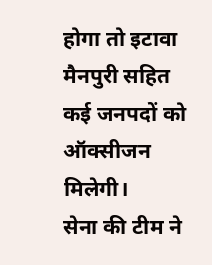होगा तो इटावा मैनपुरी सहित कई जनपदों को ऑक्सीजन मिलेगी।
सेना की टीम ने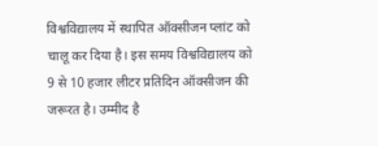विश्वविद्यालय में स्थापित ऑक्सीजन प्लांट को चालू कर दिया है। इस समय विश्वविद्यालय को 9 से 10 हजार लीटर प्रतिदिन ऑक्सीजन की जरूरत है। उम्मीद है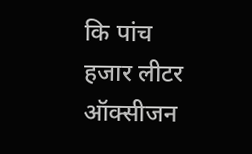कि पांच हजार लीटर ऑक्सीजन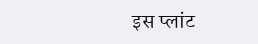इस प्लांट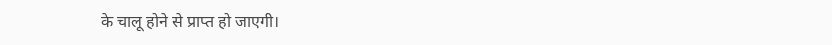के चालू होने से प्राप्त हो जाएगी।